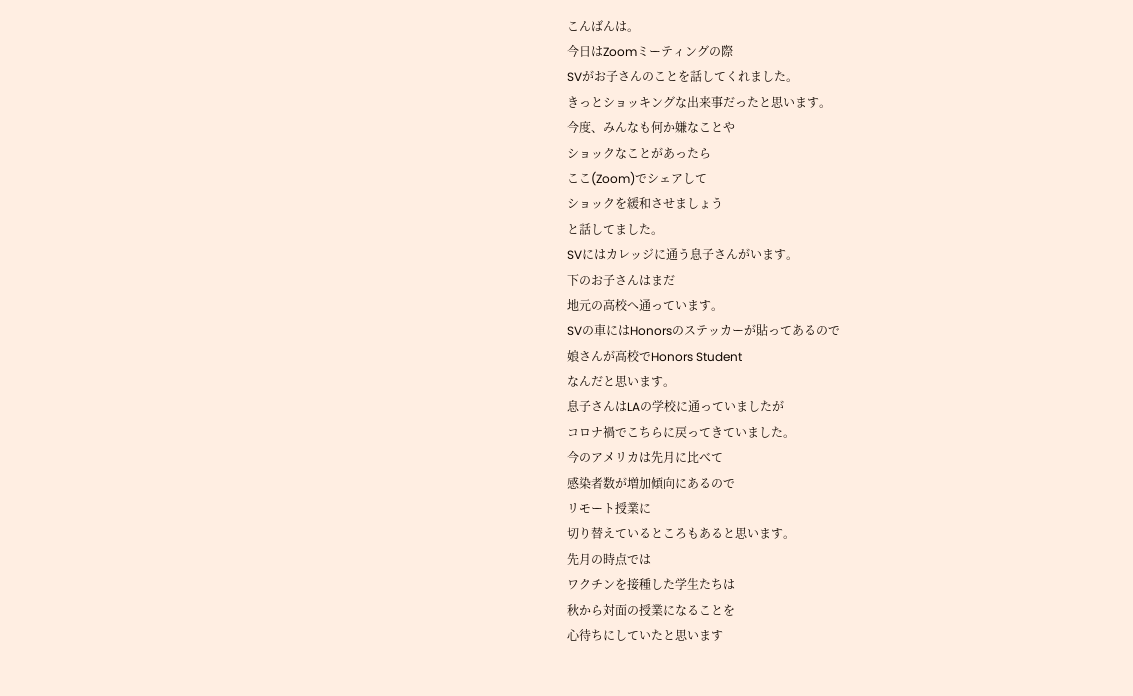こんばんは。
今日はZoomミーティングの際
SVがお子さんのことを話してくれました。
きっとショッキングな出来事だったと思います。
今度、みんなも何か嫌なことや
ショックなことがあったら
ここ(Zoom)でシェアして
ショックを緩和させましょう
と話してました。
SVにはカレッジに通う息子さんがいます。
下のお子さんはまだ
地元の高校へ通っています。
SVの車にはHonorsのステッカーが貼ってあるので
娘さんが高校でHonors Student
なんだと思います。
息子さんはLAの学校に通っていましたが
コロナ禍でこちらに戻ってきていました。
今のアメリカは先月に比べて
感染者数が増加傾向にあるので
リモート授業に
切り替えているところもあると思います。
先月の時点では
ワクチンを接種した学生たちは
秋から対面の授業になることを
心待ちにしていたと思います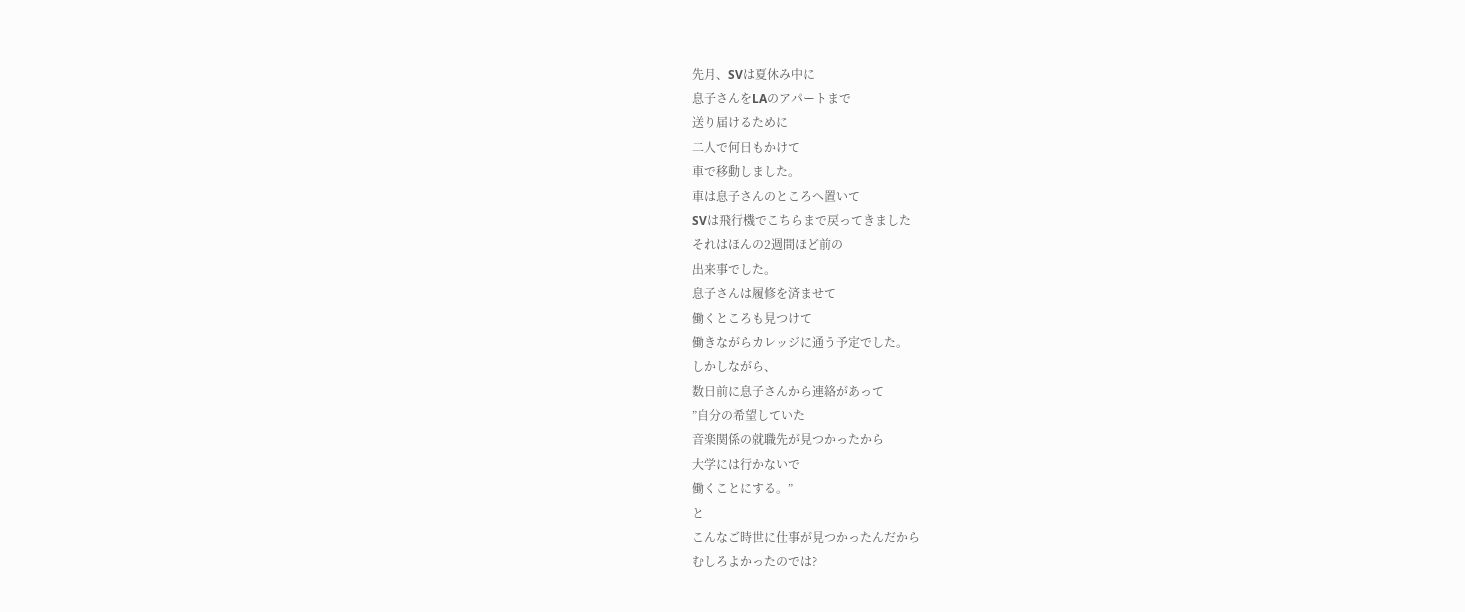先月、SVは夏休み中に
息子さんをLAのアパートまで
送り届けるために
二人で何日もかけて
車で移動しました。
車は息子さんのところへ置いて
SVは飛行機でこちらまで戻ってきました
それはほんの2週間ほど前の
出来事でした。
息子さんは履修を済ませて
働くところも見つけて
働きながらカレッジに通う予定でした。
しかしながら、
数日前に息子さんから連絡があって
”自分の希望していた
音楽関係の就職先が見つかったから
大学には行かないで
働くことにする。”
と
こんなご時世に仕事が見つかったんだから
むしろよかったのでは?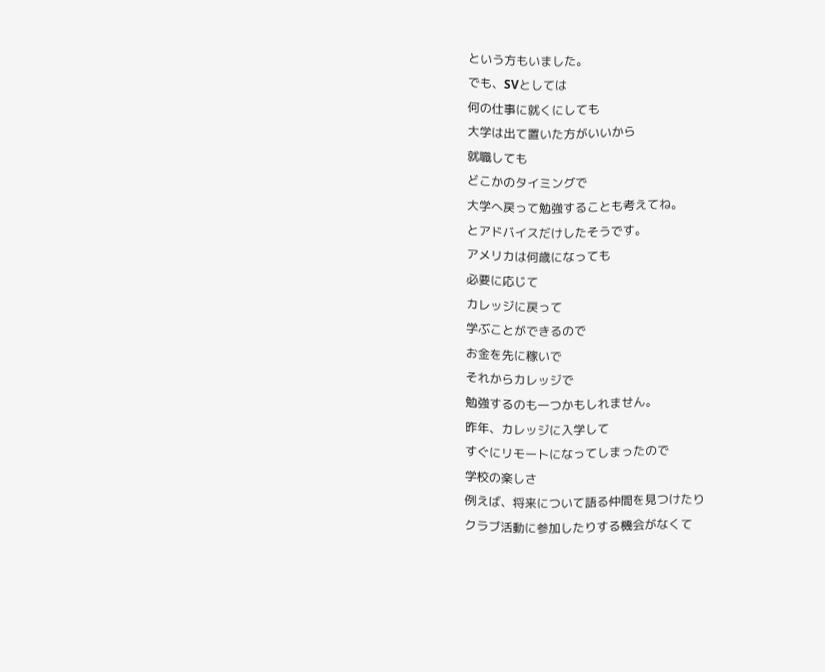という方もいました。
でも、SVとしては
何の仕事に就くにしても
大学は出て置いた方がいいから
就職しても
どこかのタイミングで
大学へ戻って勉強することも考えてね。
とアドバイスだけしたそうです。
アメリカは何歳になっても
必要に応じて
カレッジに戻って
学ぶことができるので
お金を先に稼いで
それからカレッジで
勉強するのも一つかもしれません。
昨年、カレッジに入学して
すぐにリモートになってしまったので
学校の楽しさ
例えば、将来について語る仲間を見つけたり
クラブ活動に参加したりする機会がなくて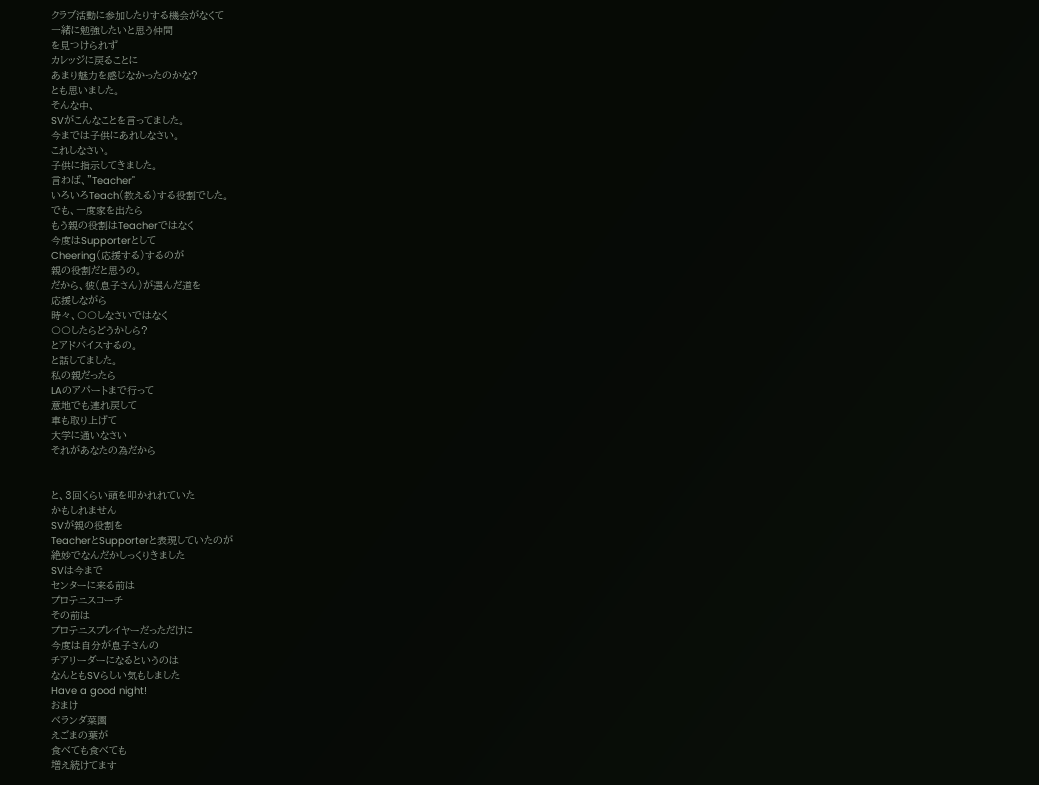クラブ活動に参加したりする機会がなくて
一緒に勉強したいと思う仲間
を見つけられず
カレッジに戻ることに
あまり魅力を感じなかったのかな?
とも思いました。
そんな中、
SVがこんなことを言ってました。
今までは子供にあれしなさい。
これしなさい。
子供に指示してきました。
言わば、"Teacher"
いろいろTeach(教える)する役割でした。
でも、一度家を出たら
もう親の役割はTeacherではなく
今度はSupporterとして
Cheering(応援する)するのが
親の役割だと思うの。
だから、彼(息子さん)が選んだ道を
応援しながら
時々、〇〇しなさいではなく
〇〇したらどうかしら?
とアドバイスするの。
と話してました。
私の親だったら
LAのアパートまで行って
意地でも連れ戻して
車も取り上げて
大学に通いなさい
それがあなたの為だから


と、3回くらい頭を叩かれれていた
かもしれません
SVが親の役割を
TeacherとSupporterと表現していたのが
絶妙でなんだかしっくりきました
SVは今まで
センターに来る前は
プロテニスコーチ
その前は
プロテニスプレイヤーだっただけに
今度は自分が息子さんの
チアリーダーになるというのは
なんともSVらしい気もしました
Have a good night!
おまけ
ベランダ菜園
えごまの葉が
食べても食べても
増え続けてます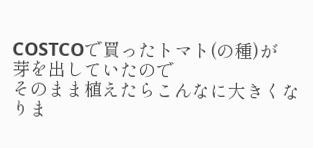COSTCOで買ったトマト(の種)が
芽を出していたので
そのまま植えたらこんなに大きくなりま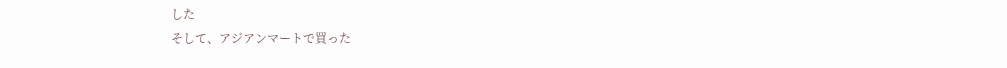した
そして、アジアンマートで買った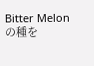Bitter Melon
の種を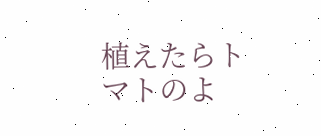植えたらトマトのよ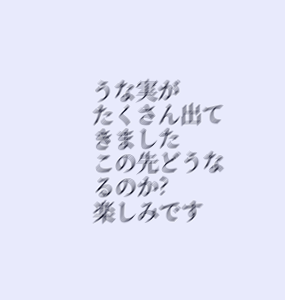うな実が
たくさん出てきました
この先どうなるのか?
楽しみです